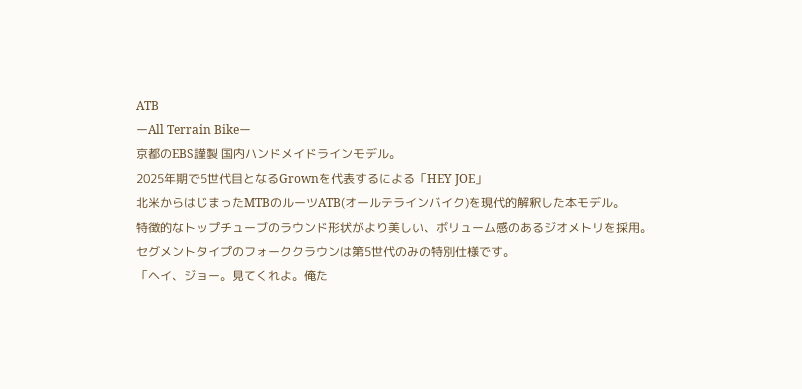ATB
ーAll Terrain Bikeー
京都のEBS謹製 国内ハンドメイドラインモデル。
2025年期で5世代目となるGrownを代表するによる「HEY JOE」
北米からはじまったMTBのルーツATB(オールテラインバイク)を現代的解釈した本モデル。
特徴的なトップチューブのラウンド形状がより美しい、ボリューム感のあるジオメトリを採用。
セグメントタイプのフォーククラウンは第5世代のみの特別仕様です。
「ヘイ、ジョー。見てくれよ。俺た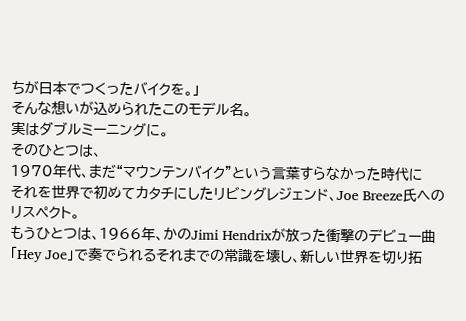ちが日本でつくったバイクを。」
そんな想いが込められたこのモデル名。
実はダブルミーニングに。
そのひとつは、
1970年代、まだ“マウンテンバイク”という言葉すらなかった時代に
それを世界で初めてカタチにしたリビングレジェンド、Joe Breeze氏へのリスペクト。
もうひとつは、1966年、かのJimi Hendrixが放った衝撃のデビュー曲「Hey Joe」で奏でられるそれまでの常識を壊し、新しい世界を切り拓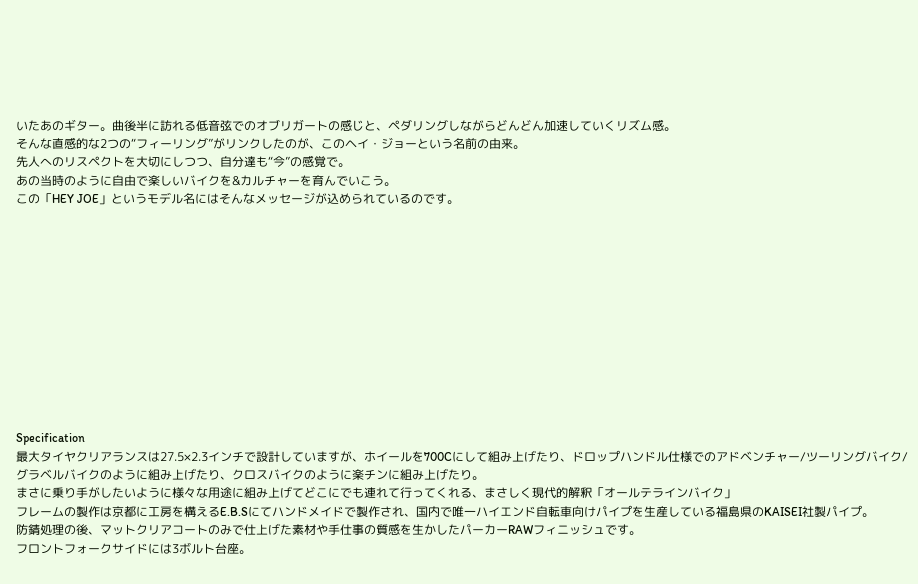いたあのギター。曲後半に訪れる低音弦でのオブリガートの感じと、ペダリングしながらどんどん加速していくリズム感。
そんな直感的な2つの“フィーリング”がリンクしたのが、このヘイ・ジョーという名前の由来。
先人へのリスペクトを大切にしつつ、自分達も“今”の感覚で。
あの当時のように自由で楽しいバイクを&カルチャーを育んでいこう。
この「HEY JOE」というモデル名にはそんなメッセージが込められているのです。












Specification
最大タイヤクリアランスは27.5×2.3インチで設計していますが、ホイールを700Cにして組み上げたり、ドロップハンドル仕様でのアドベンチャー/ツーリングバイク/グラベルバイクのように組み上げたり、クロスバイクのように楽チンに組み上げたり。
まさに乗り手がしたいように様々な用途に組み上げてどこにでも連れて行ってくれる、まさしく現代的解釈「オールテラインバイク」
フレームの製作は京都に工房を構えるE.B.Sにてハンドメイドで製作され、国内で唯一ハイエンド自転車向けパイプを生産している福島県のKAISEI社製パイプ。
防錆処理の後、マットクリアコートのみで仕上げた素材や手仕事の質感を生かしたパーカーRAWフィニッシュです。
フロントフォークサイドには3ボルト台座。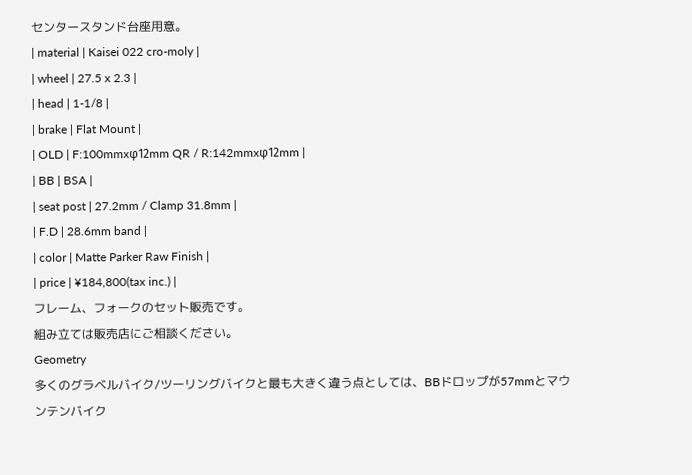センタースタンド台座用意。
| material | Kaisei 022 cro-moly |
| wheel | 27.5 x 2.3 |
| head | 1-1/8 |
| brake | Flat Mount |
| OLD | F:100mmxφ12mm QR / R:142mmxφ12mm |
| BB | BSA |
| seat post | 27.2mm / Clamp 31.8mm |
| F.D | 28.6mm band |
| color | Matte Parker Raw Finish |
| price | ¥184,800(tax inc.) |
フレーム、フォークのセット販売です。
組み立ては販売店にご相談ください。
Geometry
多くのグラベルバイク/ツーリングバイクと最も大きく違う点としては、BBドロップが57mmとマウンテンバイク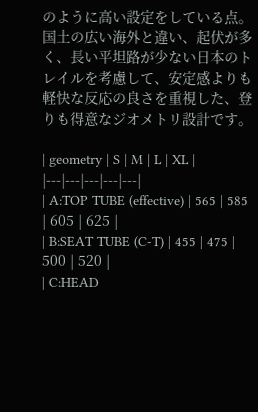のように高い設定をしている点。
国土の広い海外と違い、起伏が多く、長い平坦路が少ない日本のトレイルを考慮して、安定感よりも軽快な反応の良さを重視した、登りも得意なジオメトリ設計です。

| geometry | S | M | L | XL |
|---|---|---|---|---|
| A:TOP TUBE (effective) | 565 | 585 | 605 | 625 |
| B:SEAT TUBE (C-T) | 455 | 475 | 500 | 520 |
| C:HEAD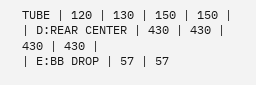TUBE | 120 | 130 | 150 | 150 |
| D:REAR CENTER | 430 | 430 | 430 | 430 |
| E:BB DROP | 57 | 57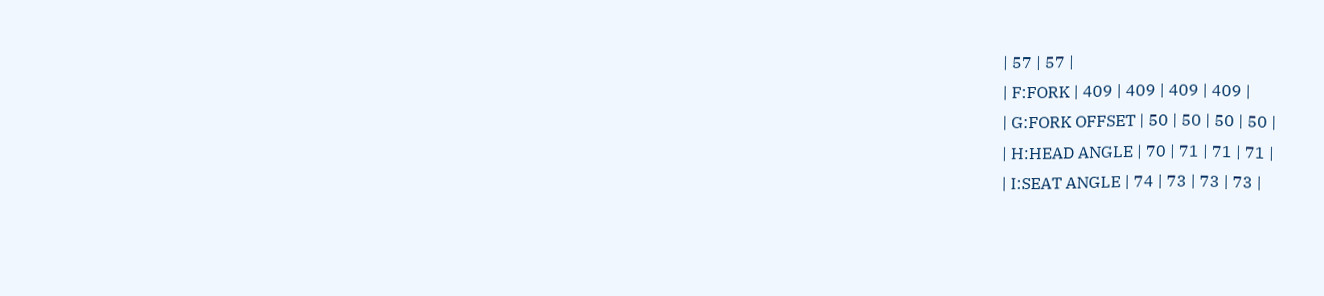| 57 | 57 |
| F:FORK | 409 | 409 | 409 | 409 |
| G:FORK OFFSET | 50 | 50 | 50 | 50 |
| H:HEAD ANGLE | 70 | 71 | 71 | 71 |
| I:SEAT ANGLE | 74 | 73 | 73 | 73 |